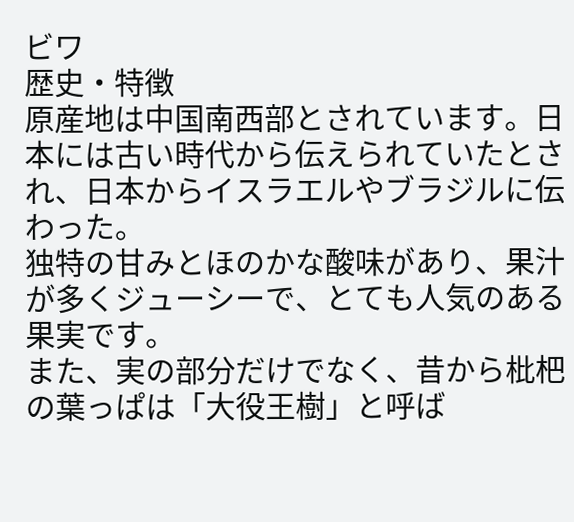ビワ
歴史・特徴
原産地は中国南西部とされています。日本には古い時代から伝えられていたとされ、日本からイスラエルやブラジルに伝わった。
独特の甘みとほのかな酸味があり、果汁が多くジューシーで、とても人気のある果実です。
また、実の部分だけでなく、昔から枇杷の葉っぱは「大役王樹」と呼ば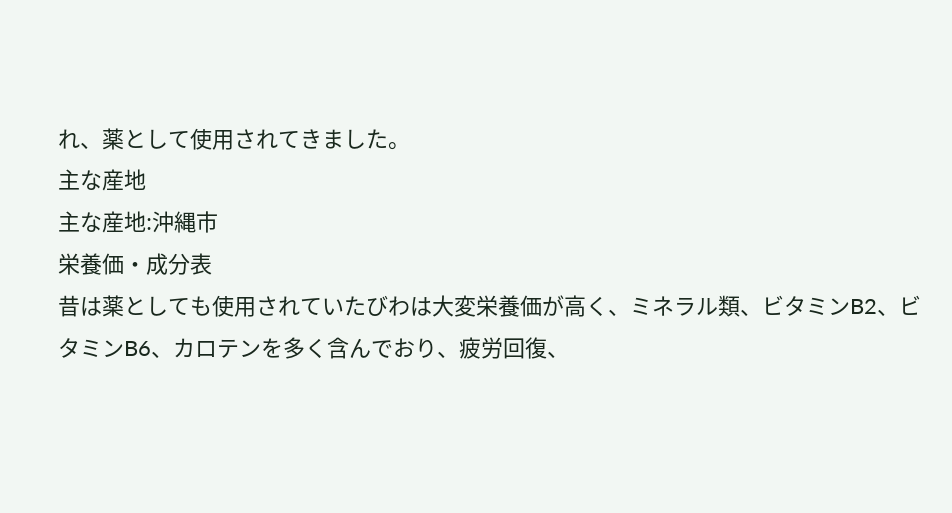れ、薬として使用されてきました。
主な産地
主な産地:沖縄市
栄養価・成分表
昔は薬としても使用されていたびわは大変栄養価が高く、ミネラル類、ビタミンB2、ビタミンB6、カロテンを多く含んでおり、疲労回復、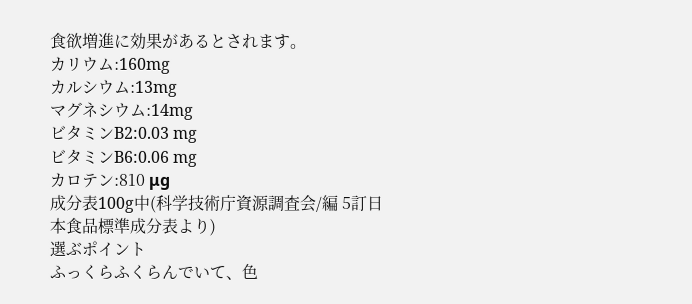食欲増進に効果があるとされます。
カリウム:160mg
カルシウム:13mg
マグネシウム:14mg
ビタミンB2:0.03 mg
ビタミンB6:0.06 mg
カロテン:810 μg
成分表100g中(科学技術庁資源調査会/編 5訂日本食品標準成分表より)
選ぶポイント
ふっくらふくらんでいて、色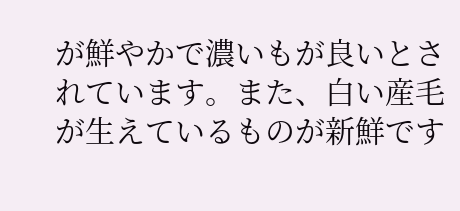が鮮やかで濃いもが良いとされています。また、白い産毛が生えているものが新鮮です